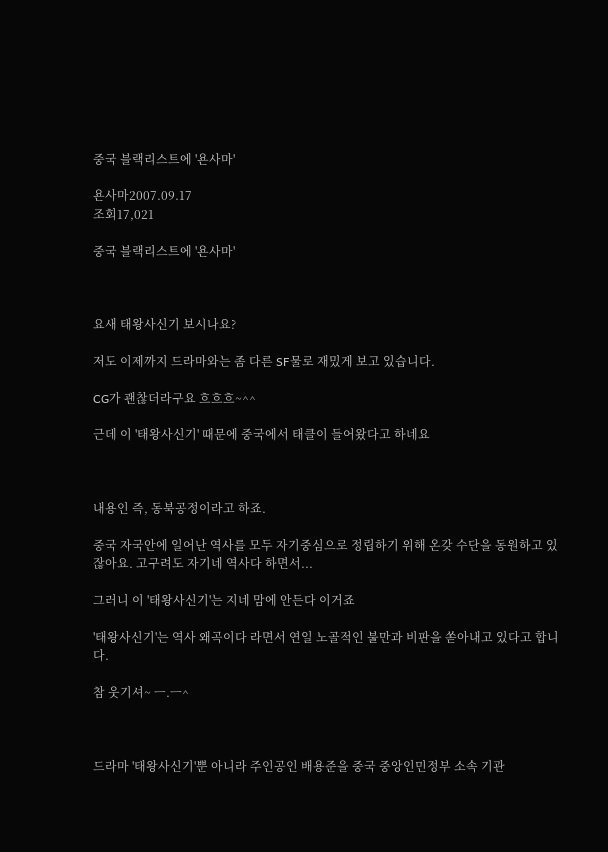중국 블랙리스트에 '욘사마'

욘사마2007.09.17
조회17,021

중국 블랙리스트에 '욘사마'



요새 태왕사신기 보시나요?

저도 이제까지 드라마와는 좀 다른 SF물로 재밌게 보고 있습니다.

CG가 괜찮더라구요 흐흐흐~^^

근데 이 '태왕사신기' 때문에 중국에서 태클이 들어왔다고 하네요



내용인 즉, 동북공정이라고 하죠.

중국 자국안에 일어난 역사를 모두 자기중심으로 정립하기 위해 온갖 수단을 동원하고 있잖아요. 고구려도 자기네 역사다 하면서...

그러니 이 '태왕사신기'는 지네 맘에 안든다 이거죠

'태왕사신기'는 역사 왜곡이다 라면서 연일 노골적인 불만과 비판을 쏟아내고 있다고 합니다.

참 웃기셔~ ㅡ.ㅡ^



드라마 '태왕사신기'뿐 아니라 주인공인 배용준을 중국 중앙인민정부 소속 기관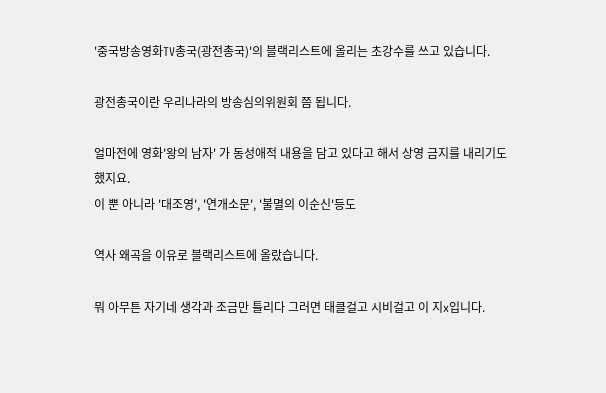'중국방송영화TV총국(광전총국)'의 블랙리스트에 올리는 초강수를 쓰고 있습니다.

광전총국이란 우리나라의 방송심의위원회 쯤 됩니다.

얼마전에 영화'왕의 남자' 가 동성애적 내용을 담고 있다고 해서 상영 금지를 내리기도 했지요.
이 뿐 아니라 '대조영', '연개소문', '불멸의 이순신'등도

역사 왜곡을 이유로 블랙리스트에 올랐습니다.

뭐 아무튼 자기네 생각과 조금만 틀리다 그러면 태클걸고 시비걸고 이 지x입니다.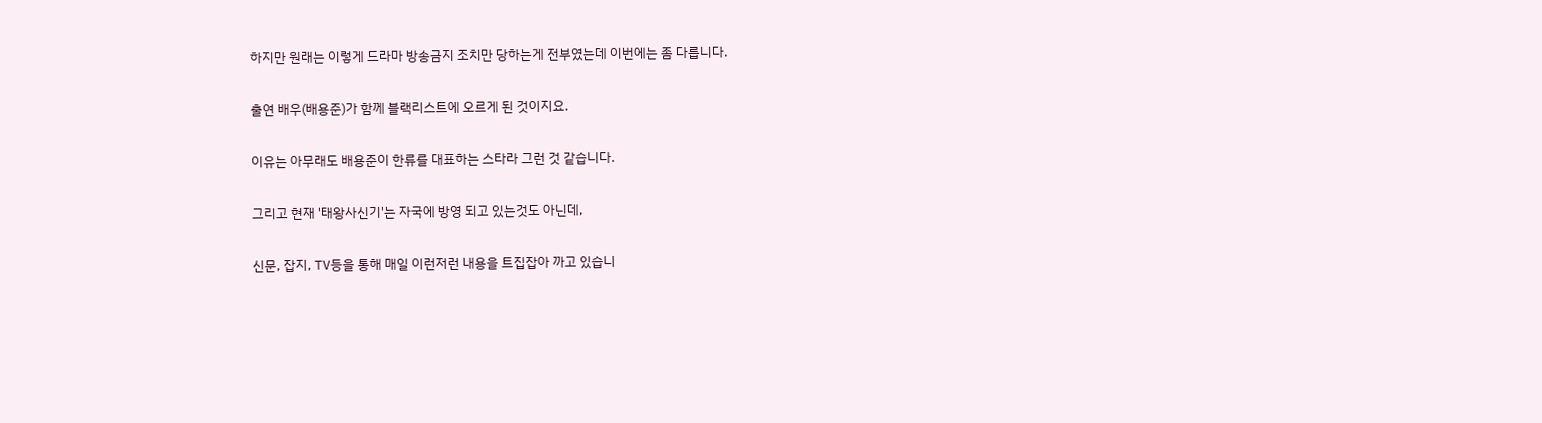하지만 원래는 이렇게 드라마 방송금지 조치만 당하는게 전부였는데 이번에는 좀 다릅니다.

출연 배우(배용준)가 함께 블랙리스트에 오르게 된 것이지요.

이유는 아무래도 배용준이 한류를 대표하는 스타라 그런 것 같습니다.

그리고 현재 '태왕사신기'는 자국에 방영 되고 있는것도 아닌데,

신문, 잡지, TV등을 통해 매일 이런저런 내용을 트집잡아 까고 있습니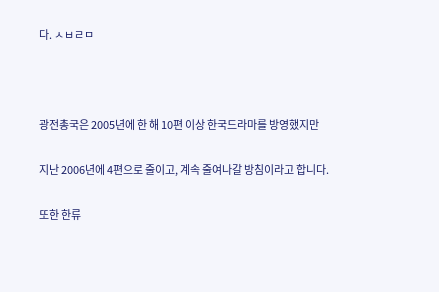다. ㅅㅂㄹㅁ



광전총국은 2005년에 한 해 10편 이상 한국드라마를 방영했지만

지난 2006년에 4편으로 줄이고, 계속 줄여나갈 방침이라고 합니다.

또한 한류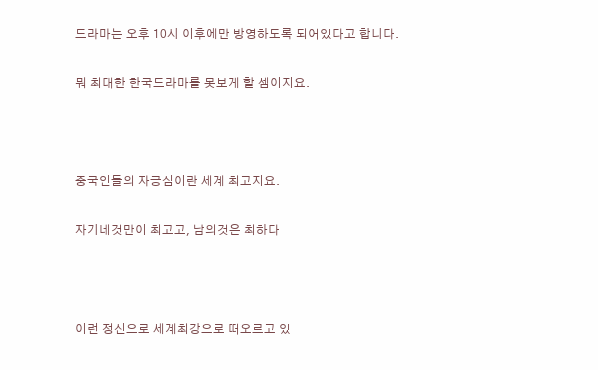드라마는 오후 10시 이후에만 방영하도록 되어있다고 합니다.

뭐 최대한 한국드라마를 못보게 할 셈이지요.



중국인들의 자긍심이란 세계 최고지요.

자기네것만이 최고고, 남의것은 최하다



이런 정신으로 세계최강으로 떠오르고 있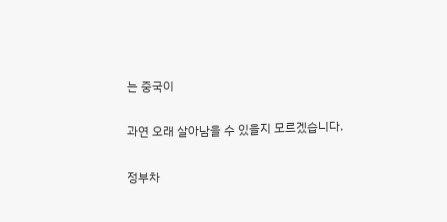는 중국이

과연 오래 살아남을 수 있을지 모르겠습니다.

정부차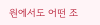원에서도 어떤 조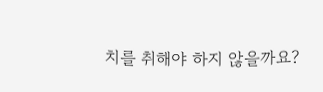치를 취해야 하지 않을까요?